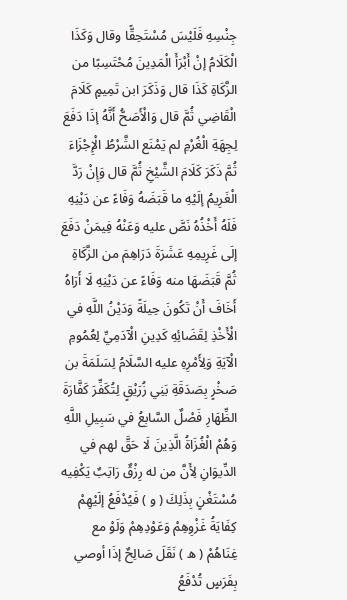جِنْسِهِ فَلَيْسَ مُسْتَحِقًّا وقال وَكَذَا الْكَلَامُ إنْ أَبْرَأَ الْمَدِينَ مُحْتَسِبًا من الزَّكَاةِ كَذَا قال وَذَكَرَ ابن تَمِيمٍ كَلَامَ الْقَاضِي ثُمَّ قال وَالْأَصَحُّ أَنَّهُ إذَا دَفَعَ لِجِهَةِ الْغُرْمِ لم يَمْنَع الشَّرْطُ الْإِجْزَاءَ ثُمَّ ذَكَرَ كَلَامَ الشَّيْخِ ثُمَّ قال وَإِنْ رَدَّ الْغَرِيمُ إلَيْهِ ما قَبَضَهُ وَفَاءً عن دَيْنِهِ فَلَهُ أَخْذُهُ نَصَّ عليه وَعَنْهُ فِيمَنْ دَفَعَ إلَى غَرِيمِهِ عَشَرَةَ دَرَاهِمَ من الزَّكَاةِ ثُمَّ قَبَضَهَا منه وَفَاءً عن دَيْنِهِ لَا أَرَاهُ أَخَافَ أَنْ تَكُونَ حِيلَةً وَدَيْنُ اللَّهِ في الْأَخْذِ لِقَضَائِهِ كَدِينِ الْآدَمِيِّ لِعُمُومِ الْآيَةِ وَلِأَمْرِهِ عليه السَّلَامُ لِسَلَمَةَ بن صَخْرٍ بِصَدَقَةِ بَنِي زُرَيْقٍ لِتُكَفِّرَ كَفَّارَةَ الظِّهَارِ فَصْلٌ السَّابِعُ في سَبِيلِ اللَّهِ وَهُمْ الْغُزَاةُ الَّذِينَ لَا حَقَّ لهم في الدِّيوَانِ لِأَنَّ من له رِزْقٌ رَاتِبٌ يَكْفِيه مُسْتَغْنٍ بِذَلِكَ ( و ) فَيُدْفَعُ إلَيْهِمْ كِفَايَةُ غَزْوِهِمْ وَعَوْدِهِمْ وَلَوْ مع غِنَاهُمْ ( ه ) نَقَلَ صَالِحٌ إذَا أوصي بِفَرَسٍ تُدْفَعُ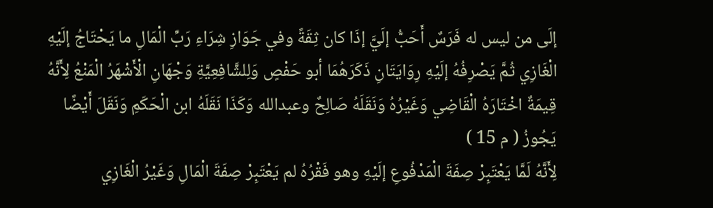إلَى من ليس له فَرَسٌ أَحَبُّ إلَيَّ إذَا كان ثِقَةً وفي جَوَازِ شِرَاءِ رَبِّ الْمَالِ ما يَحْتَاجُ إلَيْهِ الْغَازِي ثُمَّ يَصْرِفُهُ إلَيْهِ رِوَايَتَانِ ذَكَرَهُمَا أبو حَفْصٍ وَلِلشَّافِعِيَّةِ وَجْهَانِ الْأَشْهَرُ الْمَنْعُ لِأَنَّهُ قِيمَةٌ اخْتَارَهُ الْقَاضِي وَغَيْرُهُ وَنَقَلَهُ صَالِحٌ وعبدالله وَكَذَا نَقَلَهُ ابن الْحَكَمِ وَنَقَلَ أَيْضًا يَجُوزُ ( م 15 )
لِأَنَّهُ لَمَّا يَعْتَبِرْ صِفَةَ الْمَدْفُوعِ إلَيْهِ وهو فَقْرُهُ لم يَعْتَبِرْ صِفَةَ الْمَالِ وَغَيْرُ الْغَازِي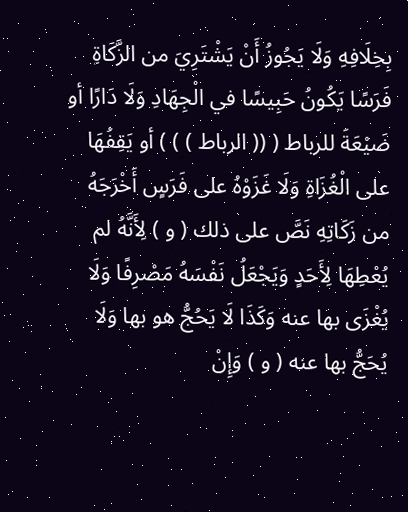بِخِلَافِهِ وَلَا يَجُوزُ أَنْ يَشْتَرِيَ من الزَّكَاةِ فَرَسًا يَكُونُ حَبِيسًا في الْجِهَادِ وَلَا دَارًا أو ضَيْعَةَ للرباط ( (( الرباط ) ) ) أو يَقِفُهَا على الْغُزَاةِ وَلَا غَزَوْهُ على فَرَسٍ أَخْرَجَهُ من زَكَاتِهِ نَصَّ على ذلك ( و ) لِأَنَّهُ لم يُعْطِهَا لِأَحَدٍ وَيَجْعَلُ نَفْسَهُ مَصْرِفًا وَلَا يُغْزَى بها عنه وَكَذَا لَا يَحُجُّ هو بها وَلَا يُحَجُّ بها عنه ( و ) وَإِنْ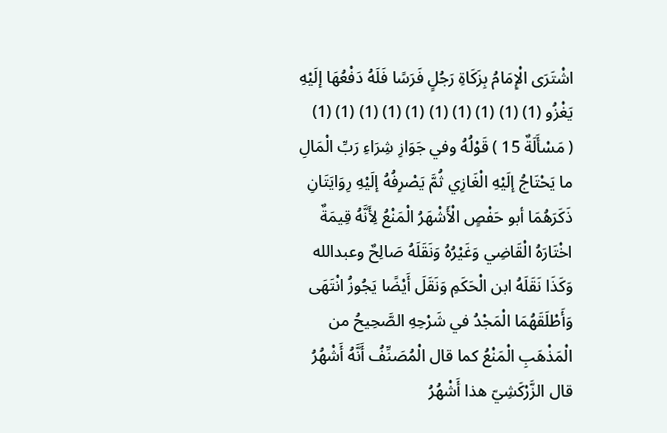اشْتَرَى الْإِمَامُ بِزَكَاةِ رَجُلٍ فَرَسًا فَلَهُ دَفْعُهَا إلَيْهِ يَغْزُو (1) (1) (1) (1) (1) (1) (1) (1) (1) (1)
( مَسْأَلَةٌ 15 ) قَوْلُهُ وفي جَوَازِ شِرَاءِ رَبِّ الْمَالِ ما يَحْتَاجُ إلَيْهِ الْغَازِي ثُمَّ يَصْرِفُهُ إلَيْهِ رِوَايَتَانِ ذَكَرَهُمَا أبو حَفْصٍ الْأَشْهَرُ الْمَنْعُ لِأَنَّهُ قِيمَةٌ اخْتَارَهُ الْقَاضِي وَغَيْرُهُ وَنَقَلَهُ صَالِحٌ وعبدالله وَكَذَا نَقَلَهُ ابن الْحَكَمِ وَنَقَلَ أَيْضًا يَجُوزُ انْتَهَى وَأَطْلَقَهُمَا الْمَجْدُ في شَرْحِهِ الصَّحِيحُ من الْمَذْهَبِ الْمَنْعُ كما قال الْمُصَنِّفُ أَنَّهُ أَشْهُرُ قال الزَّرْكَشِيّ هذا أَشْهُرُ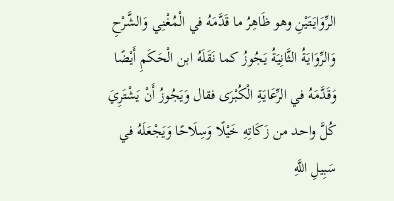الرِّوَايَتَيْنِ وهو ظَاهِرُ ما قَدَّمَهُ في الْمُغْنِي وَالشَّرْحِ وَالرِّوَايَةُ الثَّانِيَةُ يَجُوزُ كما نَقَلَهُ ابن الْحَكَمِ أَيْضًا وَقَدَّمَهُ في الرِّعَايَةِ الْكُبْرَى فقال وَيَجُوزُ أَنْ يَشْتَرِيَ كُلَّ واحد من زَكَاتِهِ خَيْلًا وَسِلَاحًا وَيَجْعَلَهُ في سَبِيلِ اللَّهِ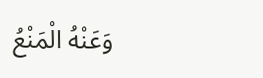وَعَنْهُ الْمَنْعُ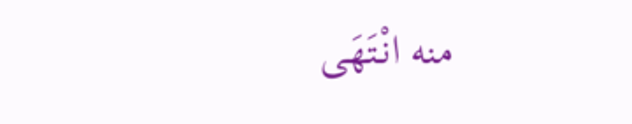منه انْتَهَى